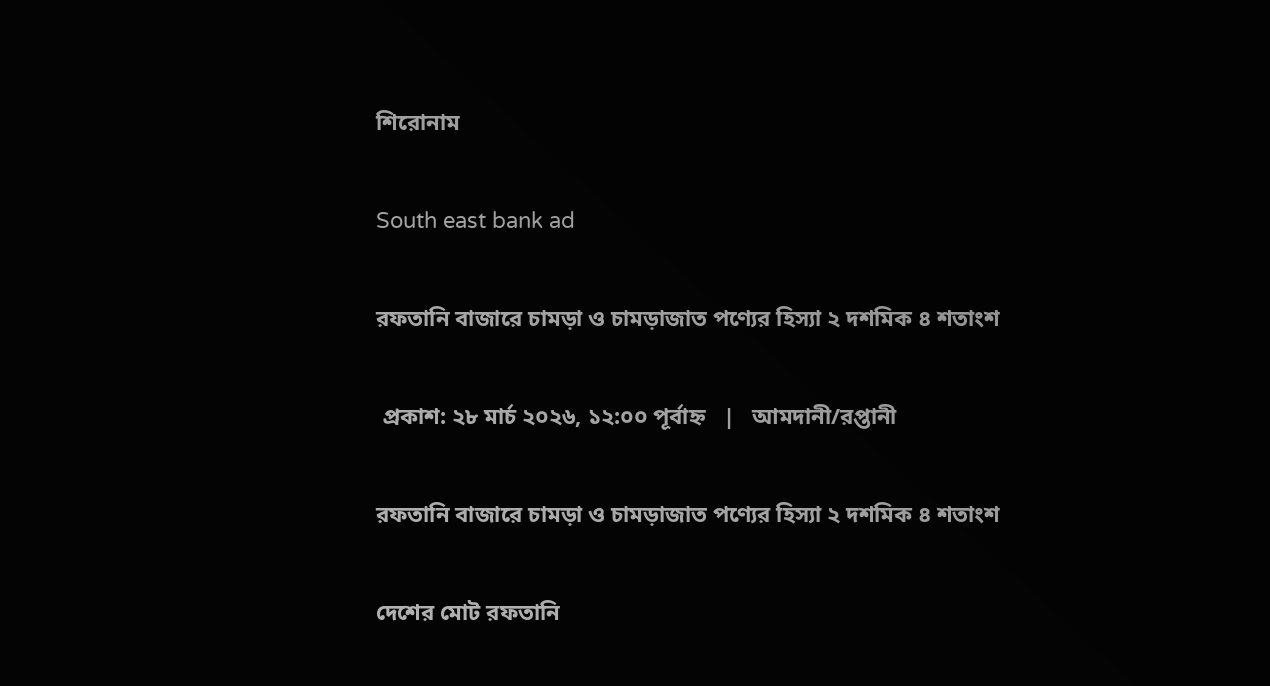শিরোনাম

South east bank ad

রফতানি বাজারে চামড়া ও চামড়াজাত পণ্যের হিস্যা ২ দশমিক ৪ শতাংশ

 প্রকাশ: ২৮ মার্চ ২০২৬, ১২:০০ পূর্বাহ্ন   |   আমদানী/রপ্তানী

রফতানি বাজারে চামড়া ও চামড়াজাত পণ্যের হিস্যা ২ দশমিক ৪ শতাংশ

দেশের মোট রফতানি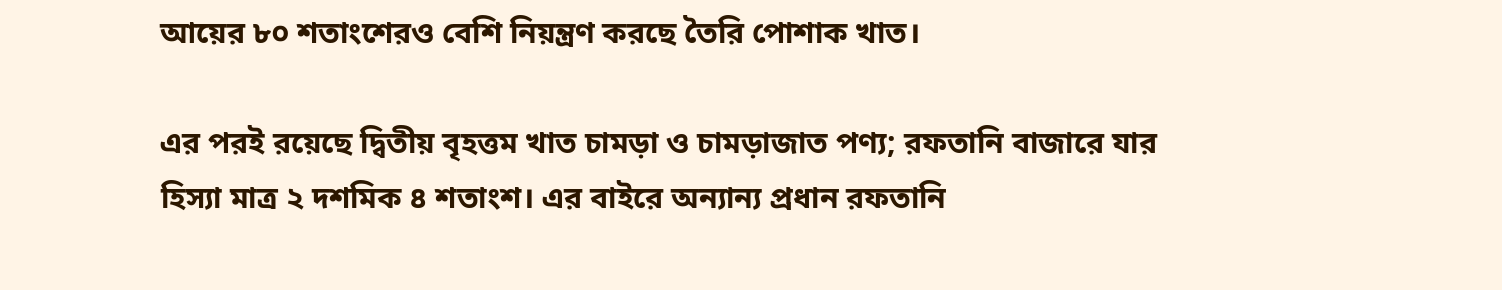আয়ের ৮০ শতাংশেরও বেশি নিয়ন্ত্রণ করছে তৈরি পোশাক খাত।

এর পরই রয়েছে দ্বিতীয় বৃহত্তম খাত চামড়া ও চামড়াজাত পণ্য; রফতানি বাজারে যার হিস্যা মাত্র ২ দশমিক ৪ শতাংশ। এর বাইরে অন্যান্য প্রধান রফতানি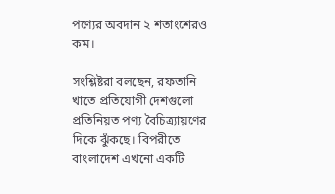পণ্যের অবদান ২ শতাংশেরও কম।

সংশ্লিষ্টরা বলছেন, রফতানি খাতে প্রতিযোগী দেশগুলো প্রতিনিয়ত পণ্য বৈচিত্র্যায়ণের দিকে ঝুঁকছে। বিপরীতে বাংলাদেশ এখনো একটি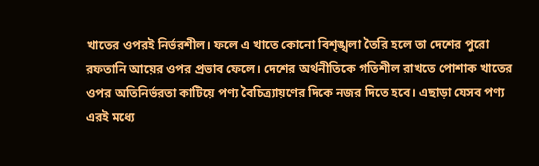খাতের ওপরই নির্ভরশীল। ফলে এ খাতে কোনো বিশৃঙ্খলা তৈরি হলে তা দেশের পুরো রফতানি আয়ের ওপর প্রভাব ফেলে। দেশের অর্থনীতিকে গতিশীল রাখতে পোশাক খাতের ওপর অতিনির্ভরতা কাটিয়ে পণ্য বৈচিত্র্যায়ণের দিকে নজর দিতে হবে। এছাড়া যেসব পণ্য এরই মধ্যে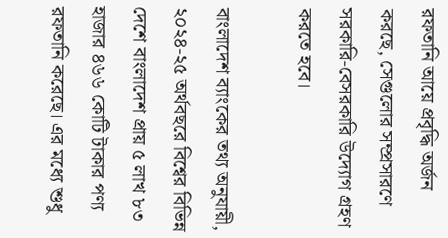রফতানি আয়ে প্রবৃদ্ধি অর্জন করছে, সেগুলোর সম্প্রসারণে সরকারি-বেসরকারি উদ্যোগ গ্রহণ করতে হবে।

বাংলাদেশ ব্যাংকের তথ্য অনুযায়ী, ২০২৪-২৫ অর্থবছরে বিশ্বের বিভিন্ন দেশে বাংলাদেশ প্রায় ৫ লাখ ৮৩ হাজার ৪৬৬ কোটি টাকার পণ্য রফতানি করেছে। এর মধ্যে শুধু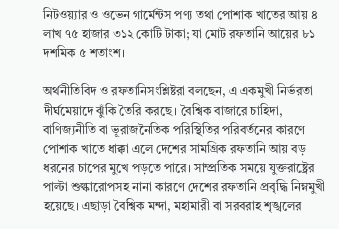নিটওয়্যার ও ওভেন গার্মেন্টস পণ্য তথা পোশাক খাতের আয় ৪ লাখ ৭৫ হাজার ৩১২ কোটি টাকা; যা মোট রফতানি আয়ের ৮১ দশমিক ৫ শতাংশ।

অর্থনীতিবিদ ও রফতানিসংশ্লিষ্টরা বলছেন, এ একমুখী নির্ভরতা দীর্ঘমেয়াদে ঝুঁকি তৈরি করছে। বৈশ্বিক বাজারে চাহিদা, বাণিজ্যনীতি বা ভূরাজনৈতিক পরিস্থিতির পরিবর্তনের কারণে পোশাক খাতে ধাক্কা এলে দেশের সামগ্রিক রফতানি আয় বড় ধরনের চাপের মুখে পড়তে পারে। সাম্প্রতিক সময়ে যুক্তরাষ্ট্রের পাল্টা শুল্কারোপসহ নানা কারণে দেশের রফতানি প্রবৃদ্ধি নিম্নমুখী হয়েছে। এছাড়া বৈশ্বিক মন্দা, মহামারী বা সরবরাহ শৃঙ্খলের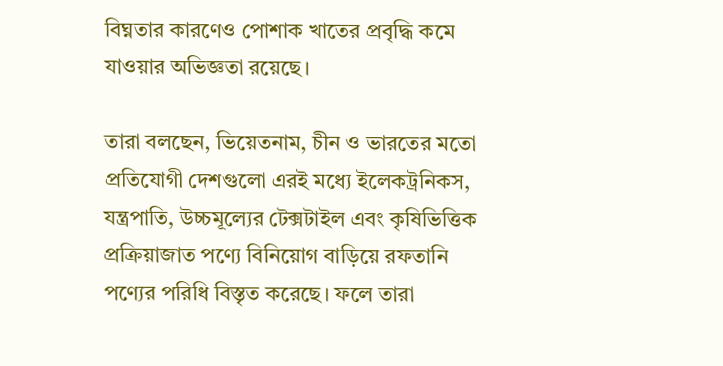বিঘ্নতার কারণেও পোশাক খাতের প্রবৃদ্ধি কমে যাওয়ার অভিজ্ঞতা রয়েছে।

তারা বলছেন, ভিয়েতনাম, চীন ও ভারতের মতো প্রতিযোগী দেশগুলো এরই মধ্যে ইলেকট্রনিকস, যন্ত্রপাতি, উচ্চমূল্যের টেক্সটাইল এবং কৃষিভিত্তিক প্রক্রিয়াজাত পণ্যে বিনিয়োগ বাড়িয়ে রফতানি পণ্যের পরিধি বিস্তৃত করেছে। ফলে তারা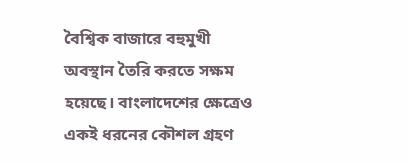বৈশ্বিক বাজারে বহুমুখী অবস্থান তৈরি করতে সক্ষম হয়েছে। বাংলাদেশের ক্ষেত্রেও একই ধরনের কৌশল গ্রহণ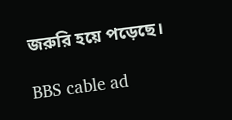জরুরি হয়ে পড়েছে।

BBS cable ad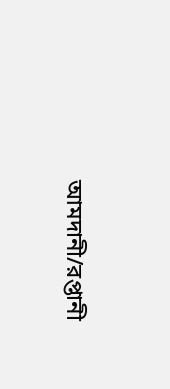আমদানী/রপ্তানী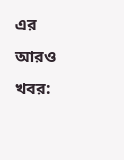এর আরও খবর: